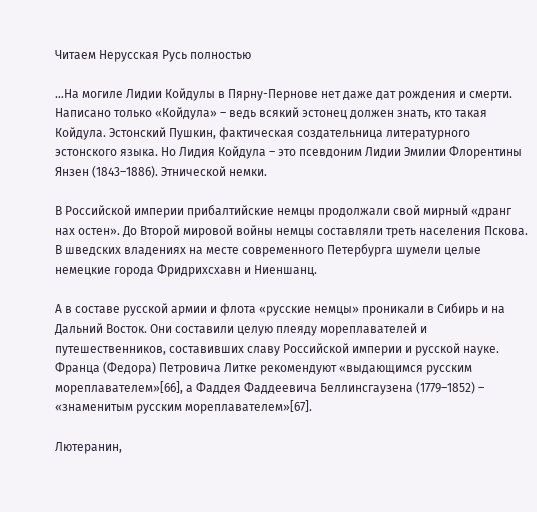Читаем Нерусская Русь полностью

…На могиле Лидии Койдулы в Пярну-Пернове нет даже дат рождения и смерти. Написано только «Койдула» – ведь всякий эстонец должен знать, кто такая Койдула. Эстонский Пушкин, фактическая создательница литературного эстонского языка. Но Лидия Койдула – это псевдоним Лидии Эмилии Флорентины Янзен (1843–1886). Этнической немки.

В Российской империи прибалтийские немцы продолжали свой мирный «дранг нах остен». До Второй мировой войны немцы составляли треть населения Пскова. В шведских владениях на месте современного Петербурга шумели целые немецкие города Фридрихсхавн и Ниеншанц.

А в составе русской армии и флота «русские немцы» проникали в Сибирь и на Дальний Восток. Они составили целую плеяду мореплавателей и путешественников, составивших славу Российской империи и русской науке. Франца (Федора) Петровича Литке рекомендуют «выдающимся русским мореплавателем»[66], а Фаддея Фаддеевича Беллинсгаузена (1779–1852) – «знаменитым русским мореплавателем»[67].

Лютеранин,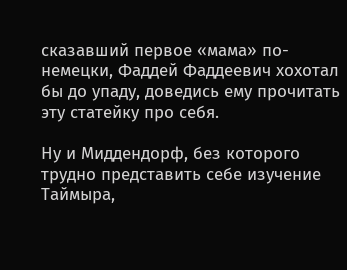сказавший первое «мама» по-немецки, Фаддей Фаддеевич хохотал бы до упаду, доведись ему прочитать эту статейку про себя.

Ну и Миддендорф, без которого трудно представить себе изучение Таймыра,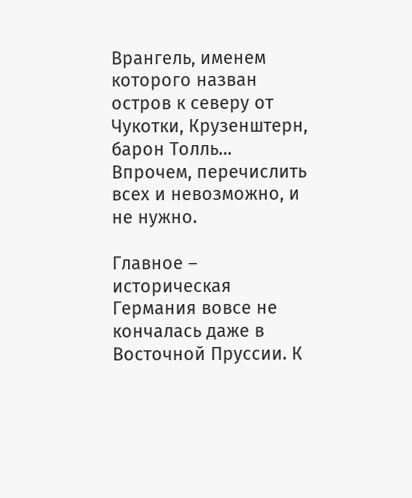Врангель, именем которого назван остров к северу от Чукотки, Крузенштерн, барон Толль… Впрочем, перечислить всех и невозможно, и не нужно.

Главное – историческая Германия вовсе не кончалась даже в Восточной Пруссии. К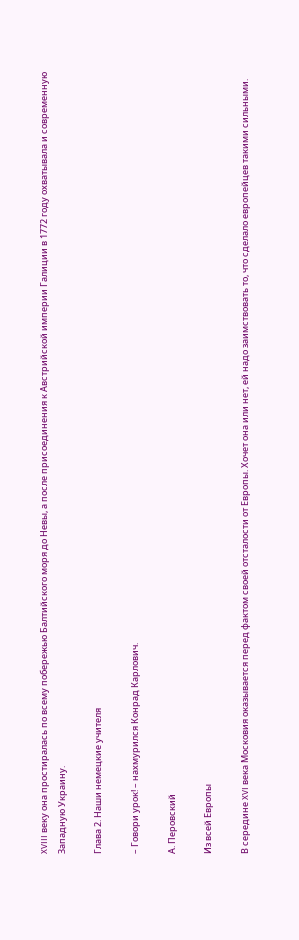XVIII веку она простиралась по всему побережью Балтийского моря до Невы, а после присоединения к Австрийской империи Галиции в 1772 году охватывала и современную Западную Украину.

Глава 2. Наши немецкие учителя

– Говори урок! – нахмурился Конрад Карлович.

А. Перовский

Из всей Европы

В середине XVI века Московия оказывается перед фактом своей отсталости от Европы. Хочет она или нет, ей надо заимствовать то, что сделало европейцев такими сильными.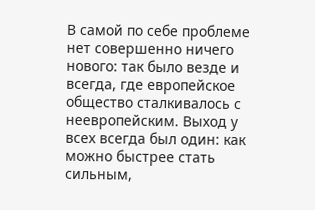В самой по себе проблеме нет совершенно ничего нового: так было везде и всегда, где европейское общество сталкивалось с неевропейским. Выход у всех всегда был один: как можно быстрее стать сильным,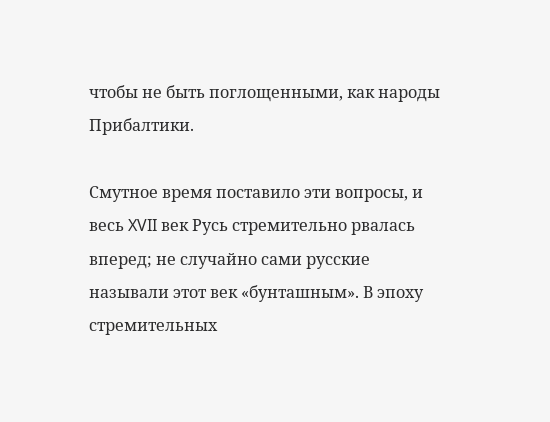чтобы не быть поглощенными, как народы Прибалтики.

Смутное время поставило эти вопросы, и весь XVII век Русь стремительно рвалась вперед; не случайно сами русские называли этот век «бунташным». В эпоху стремительных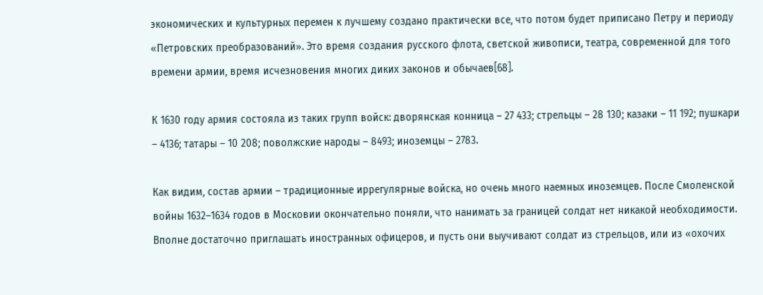экономических и культурных перемен к лучшему создано практически все, что потом будет приписано Петру и периоду «Петровских преобразований». Это время создания русского флота, светской живописи, театра, современной для того времени армии, время исчезновения многих диких законов и обычаев[68].

К 1630 году армия состояла из таких групп войск: дворянская конница – 27 433; стрельцы – 28 130; казаки – 11 192; пушкари – 4136; татары – 10 208; поволжские народы – 8493; иноземцы – 2783.

Как видим, состав армии – традиционные иррегулярные войска, но очень много наемных иноземцев. После Смоленской войны 1632–1634 годов в Московии окончательно поняли, что нанимать за границей солдат нет никакой необходимости. Вполне достаточно приглашать иностранных офицеров, и пусть они выучивают солдат из стрельцов, или из «охочих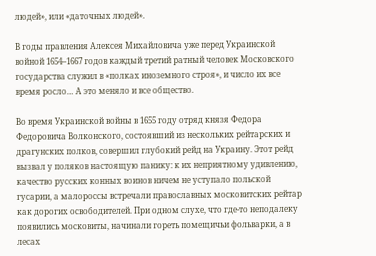людей», или «даточных людей».

В годы правления Алексея Михайловича уже перед Украинской войной 1654–1667 годов каждый третий ратный человек Московского государства служил в «полках иноземного строя», и число их все время росло… А это меняло и все общество.

Во время Украинской войны в 1655 году отряд князя Федора Федоровича Волконского, состоявший из нескольких рейтарских и драгунских полков, совершил глубокий рейд на Украину. Этот рейд вызвал у поляков настоящую панику: к их неприятному удивлению, качество русских конных воинов ничем не уступало польской гусарии, а малороссы встречали православных московитских рейтар как дорогих освободителей. При одном слухе, что где-то неподалеку появились московиты, начинали гореть помещичьи фольварки, а в лесах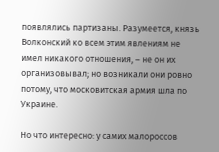появлялись партизаны. Разумеется, князь Волконский ко всем этим явлениям не имел никакого отношения, – не он их организовывал; но возникали они ровно потому, что московитская армия шла по Украине.

Но что интересно: у самих малороссов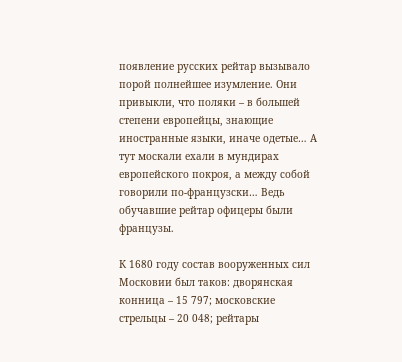появление русских рейтар вызывало порой полнейшее изумление. Они привыкли, что поляки – в большей степени европейцы, знающие иностранные языки, иначе одетые… А тут москали ехали в мундирах европейского покроя, а между собой говорили по-французски… Ведь обучавшие рейтар офицеры были французы.

К 1680 году состав вооруженных сил Московии был таков: дворянская конница – 15 797; московские стрельцы – 20 048; рейтары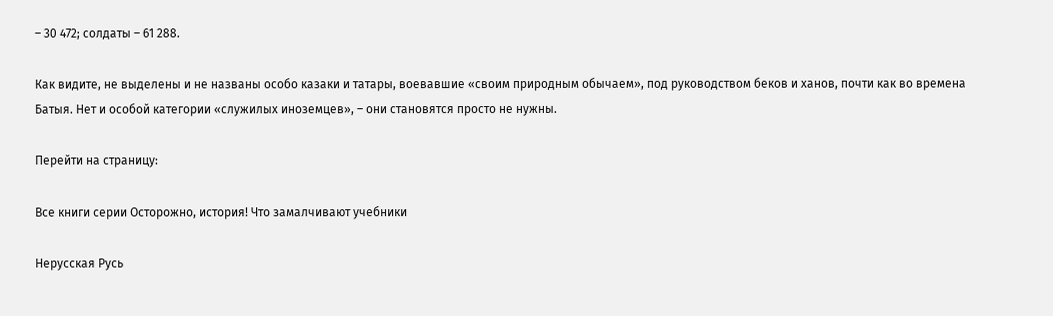– 30 472; солдаты – 61 288.

Как видите, не выделены и не названы особо казаки и татары, воевавшие «своим природным обычаем», под руководством беков и ханов, почти как во времена Батыя. Нет и особой категории «служилых иноземцев», – они становятся просто не нужны.

Перейти на страницу:

Все книги серии Осторожно, история! Что замалчивают учебники

Нерусская Русь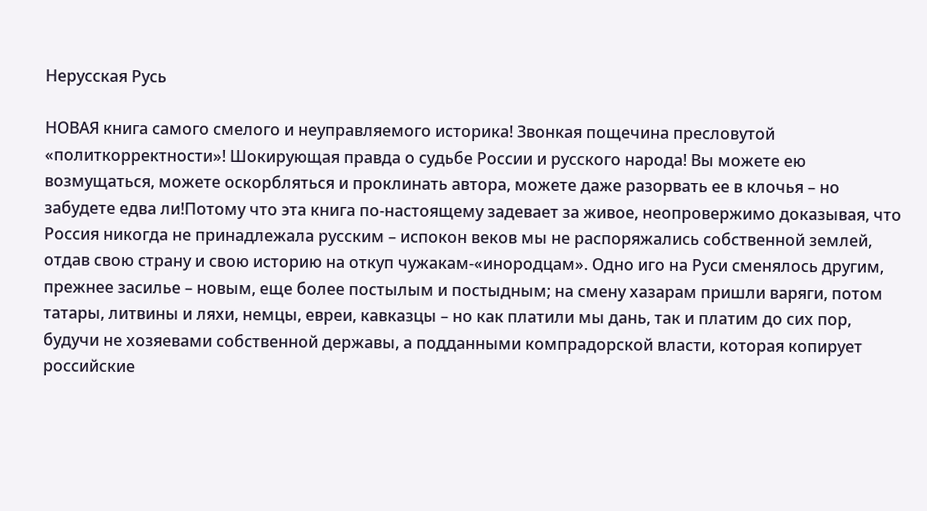Нерусская Русь

НОВАЯ книга самого смелого и неуправляемого историка! Звонкая пощечина пресловутой «политкорректности»! Шокирующая правда о судьбе России и русского народа! Вы можете ею возмущаться, можете оскорбляться и проклинать автора, можете даже разорвать ее в клочья – но забудете едва ли!Потому что эта книга по-настоящему задевает за живое, неопровержимо доказывая, что Россия никогда не принадлежала русским – испокон веков мы не распоряжались собственной землей, отдав свою страну и свою историю на откуп чужакам-«инородцам». Одно иго на Руси сменялось другим, прежнее засилье – новым, еще более постылым и постыдным; на смену хазарам пришли варяги, потом татары, литвины и ляхи, немцы, евреи, кавказцы – но как платили мы дань, так и платим до сих пор, будучи не хозяевами собственной державы, а подданными компрадорской власти, которая копирует российские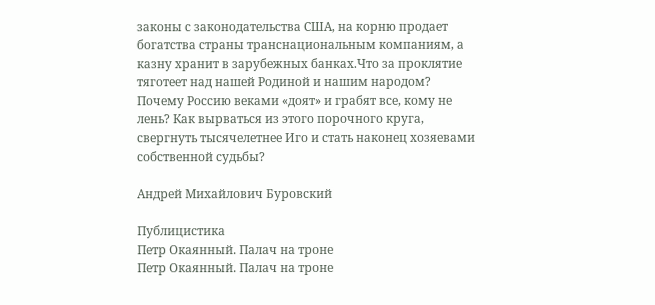законы с законодательства США, на корню продает богатства страны транснациональным компаниям, а казну хранит в зарубежных банках.Что за проклятие тяготеет над нашей Родиной и нашим народом? Почему Россию веками «доят» и грабят все, кому не лень? Как вырваться из этого порочного круга, свергнуть тысячелетнее Иго и стать наконец хозяевами собственной судьбы?

Андрей Михайлович Буровский

Публицистика
Петр Окаянный. Палач на троне
Петр Окаянный. Палач на троне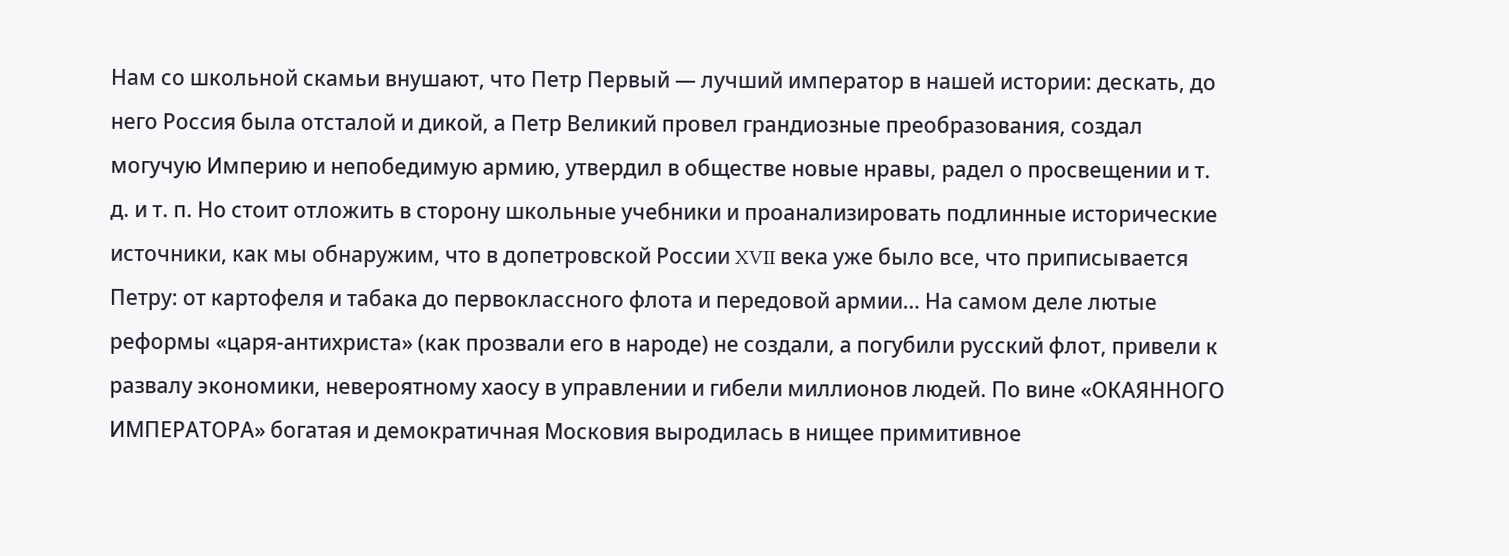Нам со школьной скамьи внушают, что Петр Первый — лучший император в нашей истории: дескать, до него Россия была отсталой и дикой, а Петр Великий провел грандиозные преобразования, создал могучую Империю и непобедимую армию, утвердил в обществе новые нравы, радел о просвещении и т. д. и т. п. Но стоит отложить в сторону школьные учебники и проанализировать подлинные исторические источники, как мы обнаружим, что в допетровской России XVII века уже было все, что приписывается Петру: от картофеля и табака до первоклассного флота и передовой армии… На самом деле лютые реформы «царя-антихриста» (как прозвали его в народе) не создали, а погубили русский флот, привели к развалу экономики, невероятному хаосу в управлении и гибели миллионов людей. По вине «ОКАЯННОГО ИМПЕРАТОРА» богатая и демократичная Московия выродилась в нищее примитивное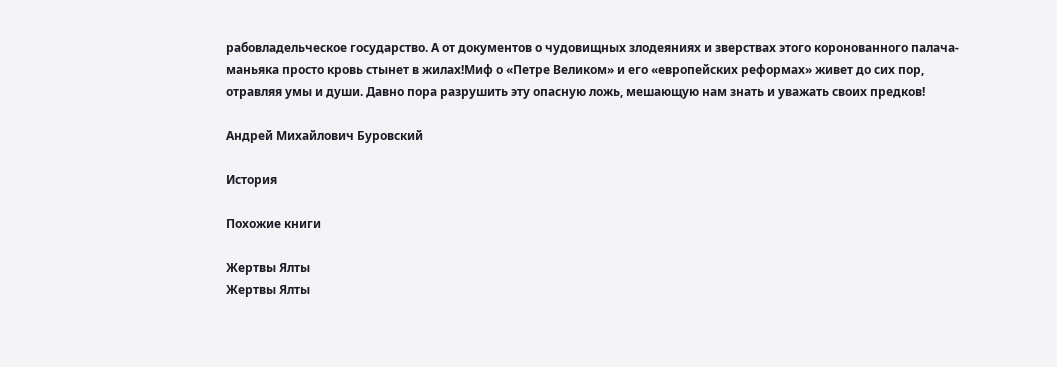рабовладельческое государство. А от документов о чудовищных злодеяниях и зверствах этого коронованного палача-маньяка просто кровь стынет в жилах!Миф о «Петре Великом» и его «европейских реформах» живет до сих пор, отравляя умы и души. Давно пора разрушить эту опасную ложь, мешающую нам знать и уважать своих предков!

Андрей Михайлович Буровский

История

Похожие книги

Жертвы Ялты
Жертвы Ялты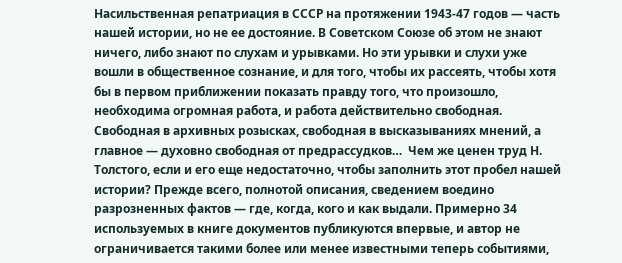Насильственная репатриация в СССР на протяжении 1943-47 годов — часть нашей истории, но не ее достояние. В Советском Союзе об этом не знают ничего, либо знают по слухам и урывками. Но эти урывки и слухи уже вошли в общественное сознание, и для того, чтобы их рассеять, чтобы хотя бы в первом приближении показать правду того, что произошло, необходима огромная работа, и работа действительно свободная. Свободная в архивных розысках, свободная в высказываниях мнений, а главное — духовно свободная от предрассудков…  Чем же ценен труд Н. Толстого, если и его еще недостаточно, чтобы заполнить этот пробел нашей истории? Прежде всего, полнотой описания, сведением воедино разрозненных фактов — где, когда, кого и как выдали. Примерно 34 используемых в книге документов публикуются впервые, и автор не ограничивается такими более или менее известными теперь событиями,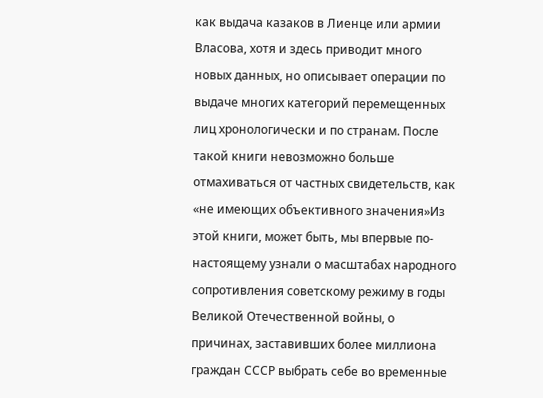как выдача казаков в Лиенце или армии Власова, хотя и здесь приводит много новых данных, но описывает операции по выдаче многих категорий перемещенных лиц хронологически и по странам. После такой книги невозможно больше отмахиваться от частных свидетельств, как «не имеющих объективного значения»Из этой книги, может быть, мы впервые по-настоящему узнали о масштабах народного сопротивления советскому режиму в годы Великой Отечественной войны, о причинах, заставивших более миллиона граждан СССР выбрать себе во временные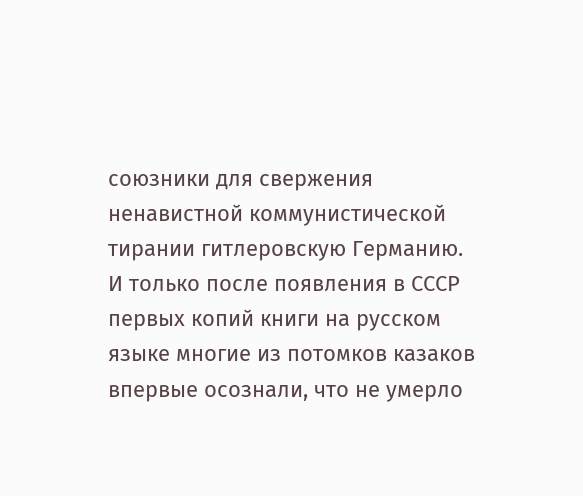союзники для свержения ненавистной коммунистической тирании гитлеровскую Германию. И только после появления в СССР первых копий книги на русском языке многие из потомков казаков впервые осознали, что не умерло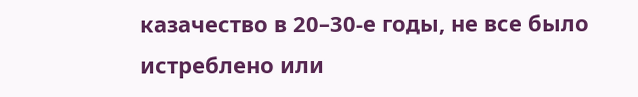казачество в 20–30-е годы, не все было истреблено или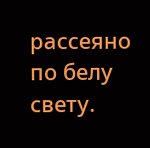рассеяно по белу свету.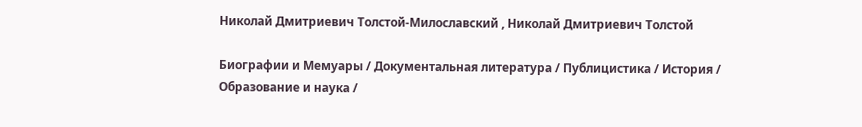Николай Дмитриевич Толстой-Милославский , Николай Дмитриевич Толстой

Биографии и Мемуары / Документальная литература / Публицистика / История / Образование и наука /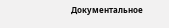Документальное